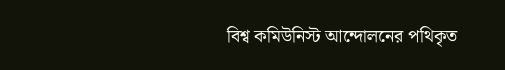বিশ্ব কমিউনিস্ট আন্দোলনের পথিকৃত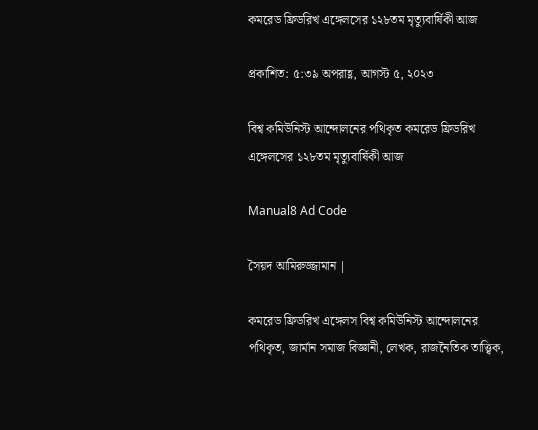কমরেড ফ্রিডরিখ এঙ্গেলসের ১২৮তম মৃত্যুবার্ষিকী আজ

প্রকাশিত: ৫:৩৯ অপরাহ্ণ, আগস্ট ৫, ২০২৩

বিশ্ব কমিউনিস্ট আন্দোলনের পথিকৃত কমরেড ফ্রিডরিখ এঙ্গেলসের ১২৮তম মৃত্যুবার্ষিকী আজ

Manual8 Ad Code

সৈয়দ আমিরুজ্জামান |

কমরেড ফ্রিডরিখ এঙ্গেলস বিশ্ব কমিউনিস্ট আন্দোলনের পথিকৃত, জার্মান সমাজ বিজ্ঞানী, লেখক, রাজনৈতিক তাত্ত্বিক,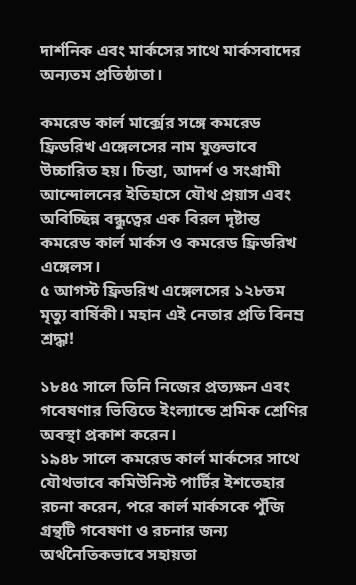দার্শনিক এবং মার্কসের সাথে মার্কসবাদের অন্যতম প্রতিষ্ঠাতা।

কমরেড কার্ল মার্ক্সের সঙ্গে কমরেড ফ্রিডরিখ এঙ্গেলসের নাম যুক্তভাবে উচ্চারিত হয়। চিন্তা, আদর্শ ও সংগ্রামী আন্দোলনের ইতিহাসে যৌথ প্রয়াস এবং অবিচ্ছিন্ন বন্ধুত্বের এক বিরল দৃষ্টান্ত কমরেড কার্ল মার্কস ও কমরেড ফ্রিডরিখ এঙ্গেলস।
৫ আগস্ট ফ্রিডরিখ এঙ্গেলসের ১২৮তম মৃত্যু বার্ষিকী। মহান এই নেতার প্রতি বিনম্র শ্রদ্ধা!

১৮৪৫ সালে তিনি নিজের প্রত্যক্ষন এবং গবেষণার ভিত্তিতে ইংল্যান্ডে শ্রমিক শ্রেণির অবস্থা প্রকাশ করেন।
১৯৪৮ সালে কমরেড কার্ল মার্কসের সাথে যৌথভাবে কমিউনিস্ট পার্টির ইশতেহার রচনা করেন, পরে কার্ল মার্কসকে পুঁজি গ্রন্থটি গবেষণা ও রচনার জন্য অর্থনৈতিকভাবে সহায়তা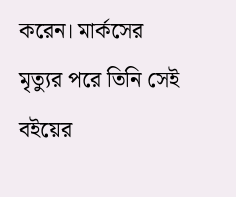করেন। মার্কসের মৃত্যুর পরে তিনি সেই বইয়ের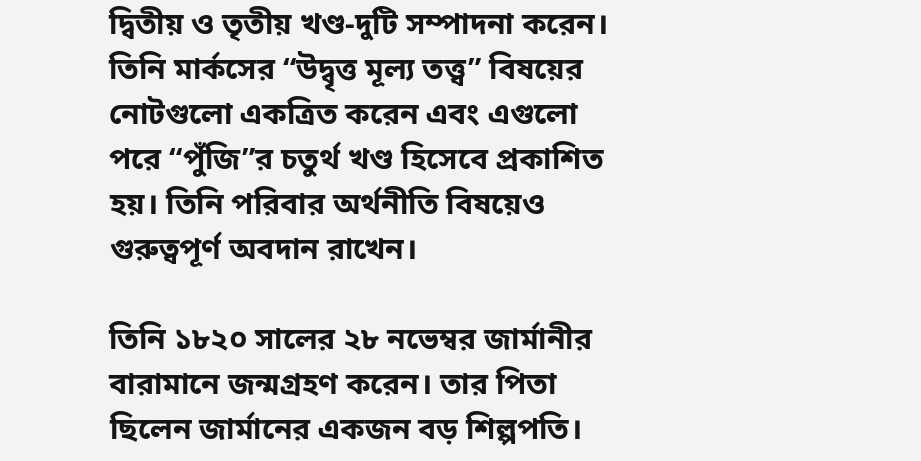দ্বিতীয় ও তৃতীয় খণ্ড-দুটি সম্পাদনা করেন। তিনি মার্কসের “উদ্বৃত্ত মূল্য তত্ত্ব” বিষয়ের নোটগুলো একত্রিত করেন এবং এগুলো পরে “পুঁজি”র চতুর্থ খণ্ড হিসেবে প্রকাশিত হয়। তিনি পরিবার অর্থনীতি বিষয়েও গুরুত্বপূর্ণ অবদান রাখেন।

তিনি ১৮২০ সালের ২৮ নভেম্বর জার্মানীর বারামানে জন্মগ্রহণ করেন। তার পিতা ছিলেন জার্মানের একজন বড় শিল্পপতি।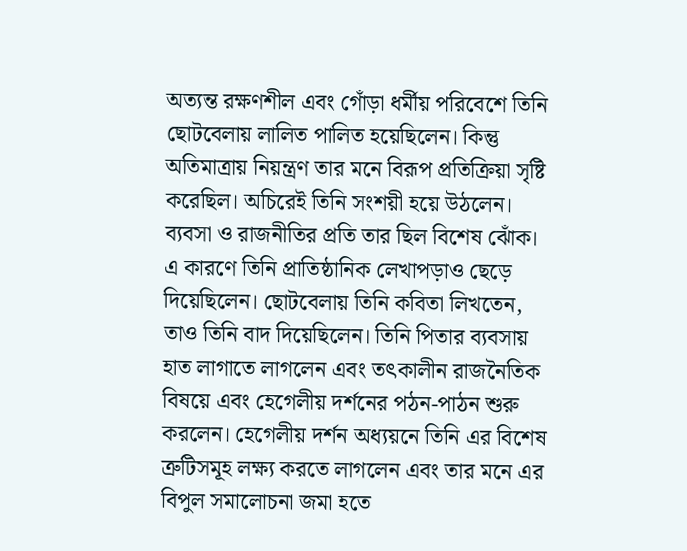অত্যন্ত রক্ষণশীল এবং গোঁড়া ধর্মীয় পরিবেশে তিনি ছোটবেলায় লালিত পালিত হয়েছিলেন। কিন্তু অতিমাত্রায় নিয়ন্ত্রণ তার মনে বিরূপ প্রতিক্রিয়া সৃষ্টি করেছিল। অচিরেই তিনি সংশয়ী হয়ে উঠলেন। ব্যবসা ও রাজনীতির প্রতি তার ছিল বিশেষ ঝোঁক। এ কারণে তিনি প্রাতিষ্ঠানিক লেখাপড়াও ছেড়ে দিয়েছিলেন। ছোটবেলায় তিনি কবিতা লিখতেন, তাও তিনি বাদ দিয়েছিলেন। তিনি পিতার ব্যবসায় হাত লাগাতে লাগলেন এবং তৎকালীন রাজনৈতিক বিষয়ে এবং হেগেলীয় দর্শনের পঠন-পাঠন শুরু করলেন। হেগেলীয় দর্শন অধ্যয়নে তিনি এর বিশেষ ত্রুটিসমূহ লক্ষ্য করতে লাগলেন এবং তার মনে এর বিপুল সমালোচনা জমা হতে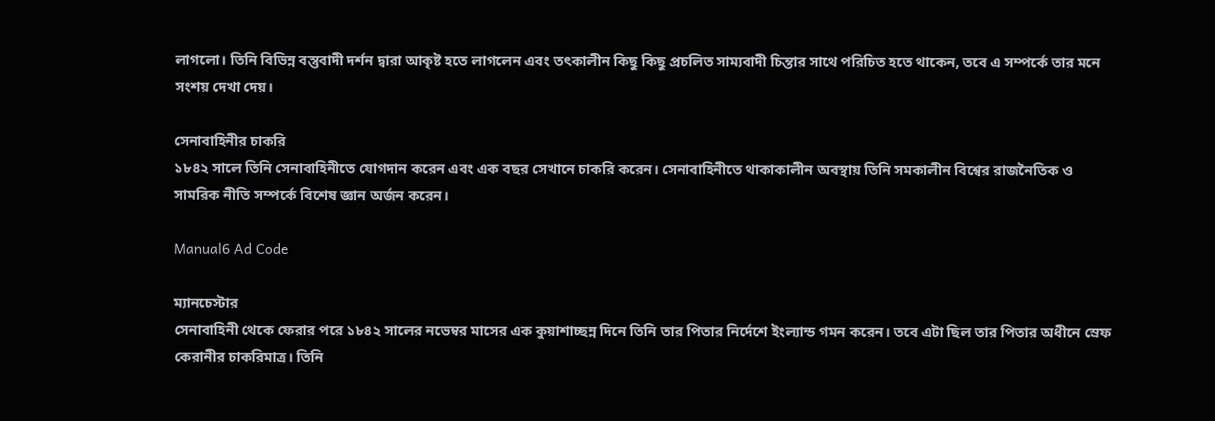লাগলো। তিনি বিভিন্ন বস্তুবাদী দর্শন দ্বারা আকৃষ্ট হতে লাগলেন এবং তৎকালীন কিছু কিছু প্রচলিত সাম্যবাদী চিন্তার সাথে পরিচিত হতে থাকেন, তবে এ সম্পর্কে তার মনে সংশয় দেখা দেয়।

সেনাবাহিনীর চাকরি
১৮৪২ সালে তিনি সেনাবাহিনীতে যোগদান করেন এবং এক বছর সেখানে চাকরি করেন। সেনাবাহিনীতে থাকাকালীন অবস্থায় তিনি সমকালীন বিশ্বের রাজনৈতিক ও সামরিক নীতি সম্পর্কে বিশেষ জ্ঞান অর্জন করেন।

Manual6 Ad Code

ম্যানচেস্টার
সেনাবাহিনী থেকে ফেরার পরে ১৮৪২ সালের নভেম্বর মাসের এক কুয়াশাচ্ছন্ন দিনে তিনি তার পিতার নির্দেশে ইংল্যান্ড গমন করেন। তবে এটা ছিল তার পিতার অধীনে স্রেফ কেরানীর চাকরিমাত্র। তিনি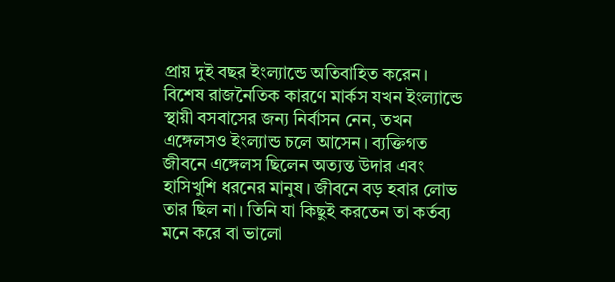প্রায় দুই বছর ইংল্যান্ডে অতিবাহিত করেন।
বিশেষ রাজনৈতিক কারণে মার্কস যখন ইংল্যান্ডে স্থায়ী বসবাসের জন্য নির্বাসন নেন, তখন এঙ্গেলসও ইংল্যান্ড চলে আসেন। ব্যক্তিগত জীবনে এঙ্গেলস ছিলেন অত্যন্ত উদার এবং হাসিখুশি ধরনের মানুষ। জীবনে বড় হবার লোভ তার ছিল না। তিনি যা কিছুই করতেন তা কর্তব্য মনে করে বা ভালো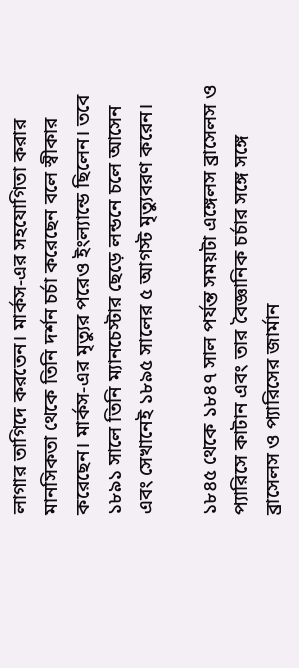লাগার তাগিদে করতেন। মার্কস-এর সহযোগিতা করার মানসিকতা থেকে তিনি দর্শন চর্চা করেছেন বলে স্বীকার করেছেন। মার্কস-এর মৃত্যুর পরেও ইংল্যান্ডে ছিলেন। তবে ১৮৯১ সালে তিনি ম্যানচেস্টার ছেড়ে লন্ডনে চলে আসেন এবং সেখানেই ১৮৯৫ সালের ৫ আগস্ট মৃত্যুবরণ করেন।

১৮৪৫ থেকে ১৮৪৭ সাল পর্যন্ত সময়টা এঙ্গেলস ব্রাসেলস ও প্যারিসে কাটান এবং তার বৈজ্ঞানিক চর্চার সঙ্গে সঙ্গে ব্রাসেলস ও প্যারিসের জার্মান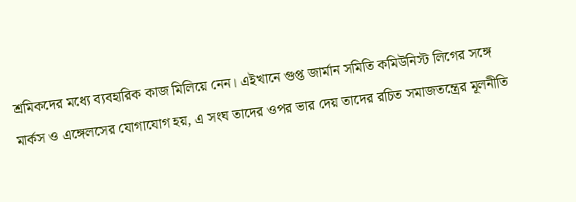শ্রমিকদের মধ্যে ব্যবহারিক কাজ মিলিয়ে নেন। এইখানে গুপ্ত জার্মান সমিতি কমিউনিস্ট লিগের সঙ্গে মার্কস ও এঙ্গেলসের যোগাযোগ হয়, এ সংঘ তাদের ওপর ভার দেয় তাদের রচিত সমাজতন্ত্রের মূলনীতি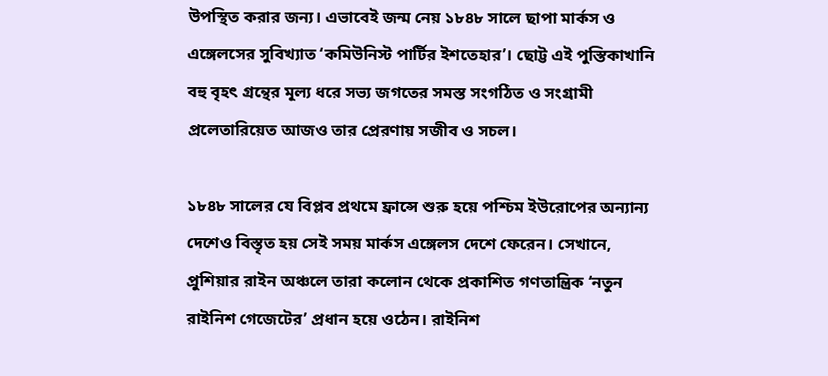উপস্থিত করার জন্য। এভাবেই জন্ম নেয় ১৮৪৮ সালে ছাপা মার্কস ও এঙ্গেলসের সুবিখ্যাত ‘কমিউনিস্ট পার্টির ইশতেহার’। ছোট্ট এই পুস্তিকাখানি বহু বৃহৎ গ্রন্থের মূল্য ধরে সভ্য জগতের সমস্ত সংগঠিত ও সংগ্রামী প্রলেতারিয়েত আজও তার প্রেরণায় সজীব ও সচল।

১৮৪৮ সালের যে বিপ্লব প্রথমে ফ্রান্সে শুরু হয়ে পশ্চিম ইউরোপের অন্যান্য দেশেও বিস্তৃত হয় সেই সময় মার্কস এঙ্গেলস দেশে ফেরেন। সেখানে, প্রুশিয়ার রাইন অঞ্চলে তারা কলোন থেকে প্রকাশিত গণতান্ত্রিক ‘নতুন রাইনিশ গেজেটের’ প্রধান হয়ে ওঠেন। রাইনিশ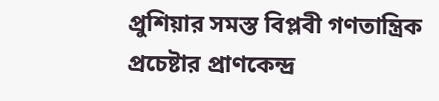প্রুশিয়ার সমস্ত বিপ্লবী গণতান্ত্রিক প্রচেষ্টার প্রাণকেন্দ্র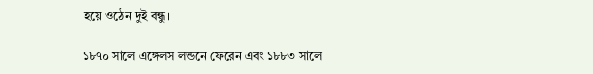হয়ে ওঠেন দুই বন্ধু।

১৮৭০ সালে এঙ্গেলস লন্ডনে ফেরেন এবং ১৮৮৩ সালে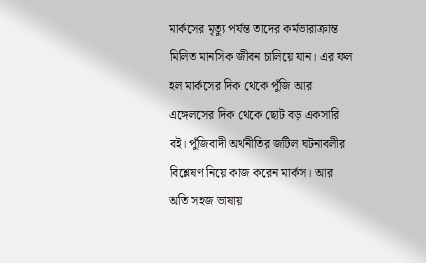মার্কসের মৃত্যু পর্যন্ত তাদের কর্মভারাক্রান্ত মিলিত মানসিক জীবন চালিয়ে যান। এর ফল হল মার্কসের দিক থেকে পুঁজি আর এঙ্গেলসের দিক থেকে ছোট বড় একসারি বই। পুঁজিবাদী অর্থনীতির জটিল ঘটনাবলীর বিশ্লেষণ নিয়ে কাজ করেন মার্কস। আর অতি সহজ ভাষায়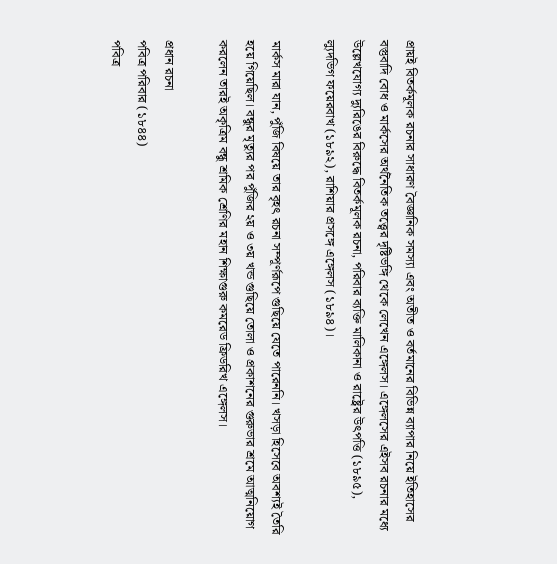প্রায়ই বিতর্কমূলক রচনার সাধারণ বৈজ্ঞানিক সমস্যা এবং অতীত ও বর্তমানের বিভিন্ন ব্যাপার নিয়ে ইতিহাসের বস্তুবাদি বোধ ও মার্কসের অর্থনৈতিক তত্ত্বের দৃষ্টিভঙ্গি থেকে লেখেন এঙ্গেলস। এঙ্গেলসের এইসব রচনার মধ্যে উল্লেখযোগ্য দ্যুরিঙের বিরুদ্ধে বিতর্কমূলক রচনা, পরিবার ব্যক্তি মালিকানা ও রাষ্ট্রের উৎপত্তি (১৮৯৫), ল্যুদভিগ ফয়েরবাখ (১৮৯২), রাশিয়ার প্রসঙ্গে এঙ্গেলস (১৮৯৪)।

মার্কস মারা যান, পুঁজি বিষয়ে তার বৃহৎ রচনা সম্পূর্ণরূপে গুছিয়ে যেতে পারেননি। খসড়া হিসেবে অবশ্যই তৈরি হয়ে গিয়েছিল। বন্ধুর মৃত্যুর পর পুঁজির ২য় ও ৩য় খন্ড গুছিয়ে তোলা ও প্রকাশনের গুরুভার শ্রমে আত্মনিয়োগ করলেন তারই অকৃত্রিম বন্ধু শ্রমিক শ্রেণির মহান শিক্ষাগুরু কমরেড ফ্রিডরিখ এঙ্গেলস।

প্রধান রচনা
পবিত্র পরিবার (১৮৪৪)
পবিত্র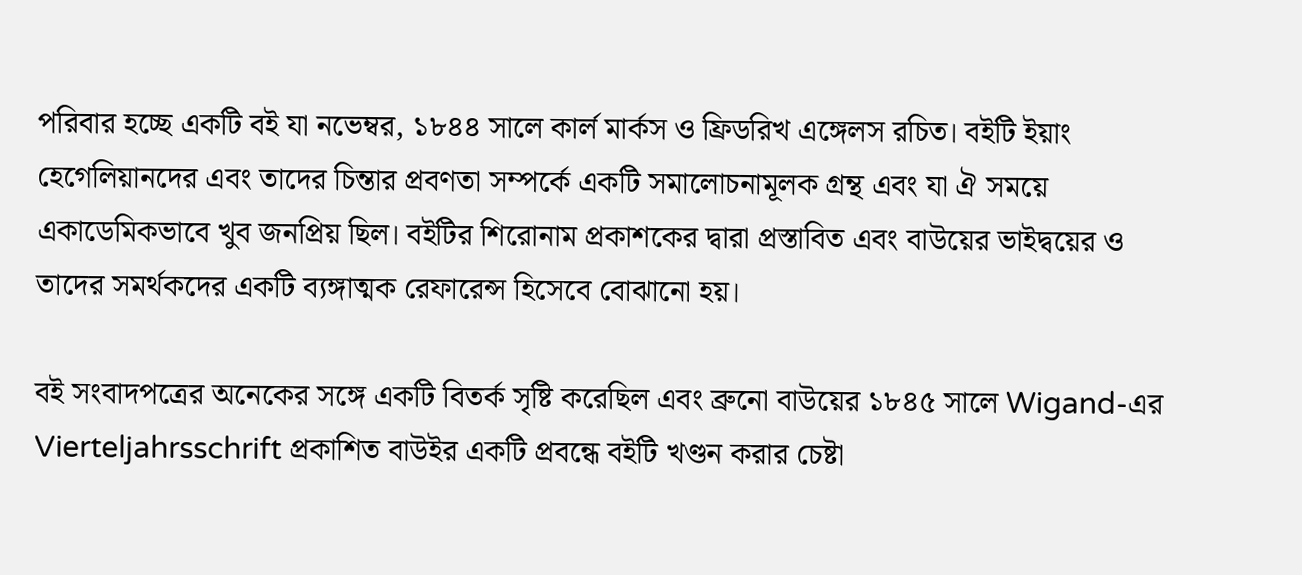পরিবার হচ্ছে একটি বই যা নভেম্বর, ১৮৪৪ সালে কার্ল মার্কস ও ফ্রিডরিখ এঙ্গেলস রচিত। বইটি ইয়াং হেগেলিয়ানদের এবং তাদের চিন্তার প্রবণতা সম্পর্কে একটি সমালোচনামূলক গ্রন্থ এবং যা ঐ সময়ে একাডেমিকভাবে খুব জনপ্রিয় ছিল। বইটির শিরোনাম প্রকাশকের দ্বারা প্রস্তাবিত এবং বাউয়ের ভাইদ্বয়ের ও তাদের সমর্থকদের একটি ব্যঙ্গাত্মক রেফারেন্স হিসেবে বোঝানো হয়।

বই সংবাদপত্রের অনেকের সঙ্গে একটি বিতর্ক সৃষ্টি করেছিল এবং ব্রুনো বাউয়ের ১৮৪৫ সালে Wigand-এর Vierteljahrsschrift প্রকাশিত বাউইর একটি প্রবন্ধে বইটি খণ্ডন করার চেষ্টা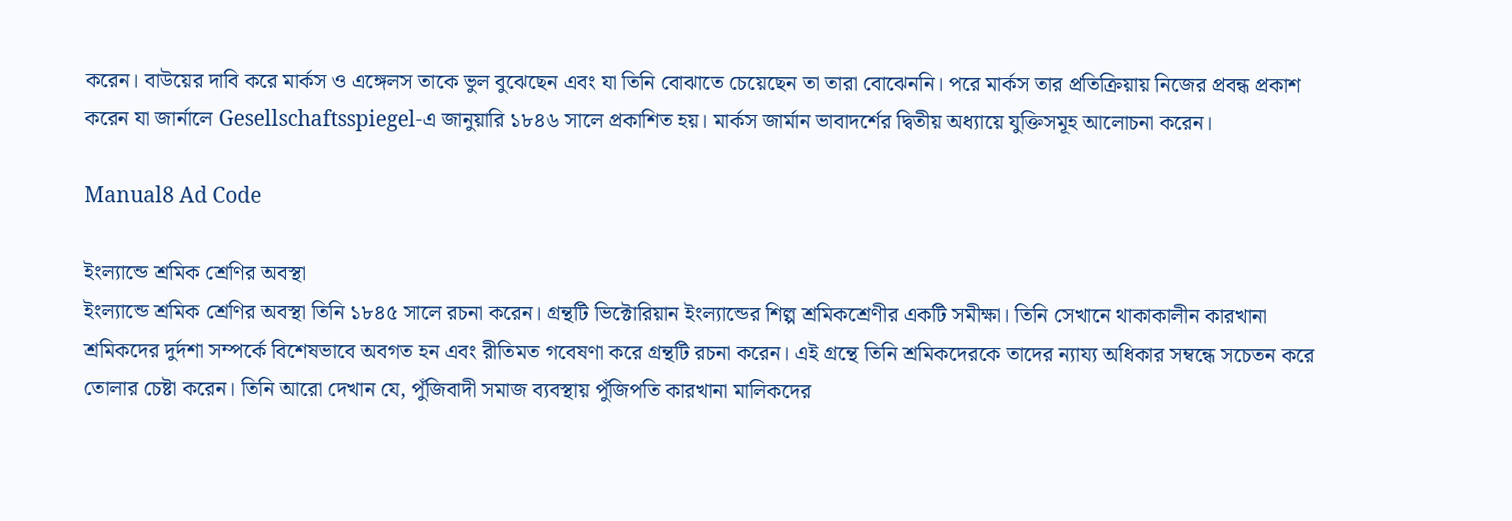করেন। বাউয়ের দাবি করে মার্কস ও এঙ্গেলস তাকে ভুল বুঝেছেন এবং যা তিনি বোঝাতে চেয়েছেন তা তারা বোঝেননি। পরে মার্কস তার প্রতিক্রিয়ায় নিজের প্রবন্ধ প্রকাশ করেন যা জার্নালে Gesellschaftsspiegel-এ জানুয়ারি ১৮৪৬ সালে প্রকাশিত হয়। মার্কস জার্মান ভাবাদর্শের দ্বিতীয় অধ্যায়ে যুক্তিসমূহ আলোচনা করেন।

Manual8 Ad Code

ইংল্যান্ডে শ্রমিক শ্রেণির অবস্থা
ইংল্যান্ডে শ্রমিক শ্রেণির অবস্থা তিনি ১৮৪৫ সালে রচনা করেন। গ্রন্থটি ভিক্টোরিয়ান ইংল্যান্ডের শিল্প শ্রমিকশ্রেণীর একটি সমীক্ষা। তিনি সেখানে থাকাকালীন কারখানা শ্রমিকদের দুর্দশা সম্পর্কে বিশেষভাবে অবগত হন এবং রীতিমত গবেষণা করে গ্রন্থটি রচনা করেন। এই গ্রন্থে তিনি শ্রমিকদেরকে তাদের ন্যায্য অধিকার সম্বন্ধে সচেতন করে তোলার চেষ্টা করেন। তিনি আরো দেখান যে, পুঁজিবাদী সমাজ ব্যবস্থায় পুঁজিপতি কারখানা মালিকদের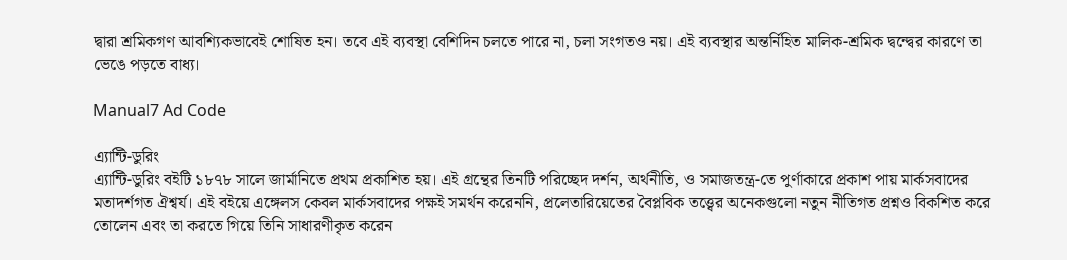দ্বারা শ্রমিকগণ আবশ্যিকভাবেই শোষিত হন। তবে এই ব্যবস্থা বেশিদিন চলতে পারে না, চলা সংগতও নয়। এই ব্যবস্থার অন্তর্নিহিত মালিক-শ্রমিক দ্বন্দ্বের কারণে তা ভেঙে পড়তে বাধ্য।

Manual7 Ad Code

এ্যান্টি-ডুরিং
এ্যান্টি-ডুরিং বইটি ১৮৭৮ সালে জার্মানিতে প্রথম প্রকাশিত হয়। এই গ্রন্থের তিনটি পরিচ্ছেদ দর্শন, অর্থনীতি, ও সমাজতন্ত্র-তে পুর্ণাকারে প্রকাশ পায় মার্কসবাদের মতাদর্শগত ঐশ্বর্য। এই বইয়ে এঙ্গেলস কেবল মার্কসবাদের পক্ষই সমর্থন করেননি, প্রলেতারিয়েতের বৈপ্লবিক তত্ত্বের অনেকগুলো নতুন নীতিগত প্রশ্নও বিকশিত করে তোলেন এবং তা করতে গিয়ে তিনি সাধারণীকৃত করেন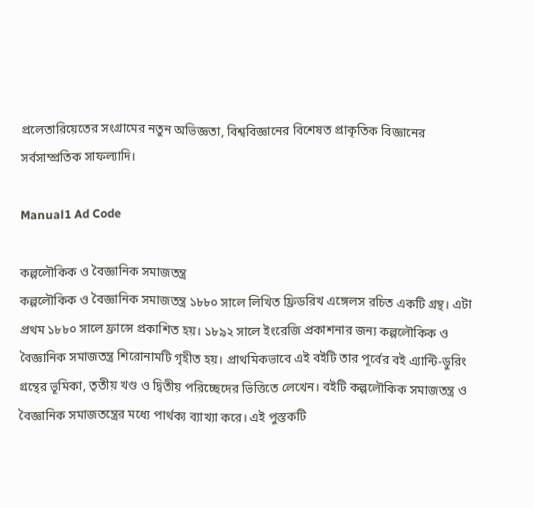প্রলেতারিয়েতের সংগ্রামের নতুন অভিজ্ঞতা, বিশ্ববিজ্ঞানের বিশেষত প্রাকৃতিক বিজ্ঞানের সর্বসাম্প্রতিক সাফল্যাদি।

Manual1 Ad Code

কল্পলৌকিক ও বৈজ্ঞানিক সমাজতন্ত্র
কল্পলৌকিক ও বৈজ্ঞানিক সমাজতন্ত্র ১৮৮০ সালে লিখিত ফ্রিডরিখ এঙ্গেলস রচিত একটি গ্রন্থ। এটা প্রথম ১৮৮০ সালে ফ্রান্সে প্রকাশিত হয়। ১৮৯২ সালে ইংরেজি প্রকাশনার জন্য কল্পলৌকিক ও বৈজ্ঞানিক সমাজতন্ত্র শিরোনামটি গৃহীত হয়। প্রাথমিকভাবে এই বইটি তার পূর্বের বই এ্যান্টি-ডুরিং গ্রন্থের ভূমিকা, তৃতীয় খণ্ড ও দ্বিতীয় পরিচ্ছেদের ভিত্তিতে লেখেন। বইটি কল্পলৌকিক সমাজতন্ত্র ও বৈজ্ঞানিক সমাজতন্ত্রের মধ্যে পার্থক্য ব্যাখ্যা করে। এই পুস্তকটি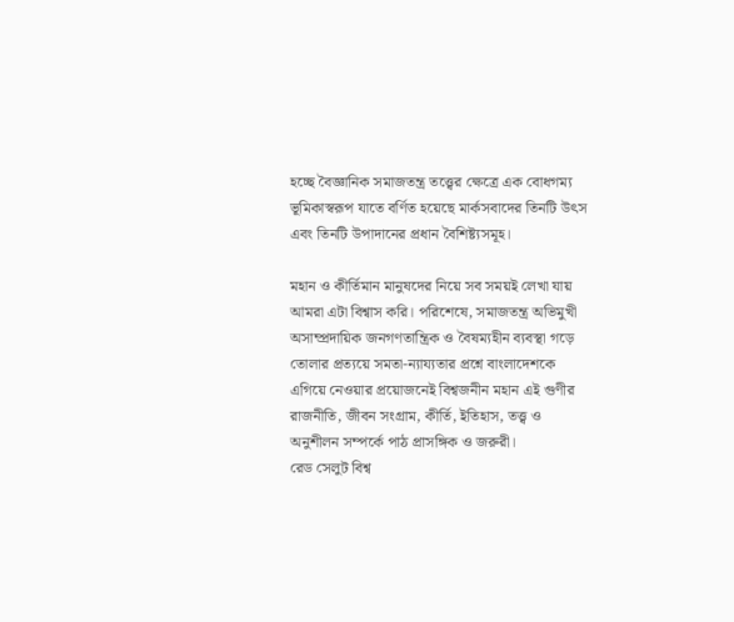হচ্ছে বৈজ্ঞানিক সমাজতন্ত্র তত্ত্বের ক্ষেত্রে এক বোধগম্য ভূমিকাস্বরূপ যাতে বর্ণিত হয়েছে মার্কসবাদের তিনটি উৎস এবং তিনটি উপাদানের প্রধান বৈশিষ্ট্যসমূহ।

মহান ও কীর্তিমান মানুষদের নিয়ে সব সময়ই লেখা যায় আমরা এটা বিশ্বাস করি। পরিশেষে, সমাজতন্ত্র অভিমুখী অসাম্প্রদায়িক জনগণতান্ত্রিক ও বৈষম্যহীন ব্যবস্থা গড়ে তোলার প্রত্যয়ে সমতা-ন্যায্যতার প্রশ্নে বাংলাদেশকে এগিয়ে নেওয়ার প্রয়োজনেই বিশ্বজনীন মহান এই গুণীর রাজনীতি, জীবন সংগ্রাম, কীর্তি, ইতিহাস, তত্ত্ব ও অনুশীলন সম্পর্কে পাঠ প্রাসঙ্গিক ও জরুরী।
রেড সেলুট বিশ্ব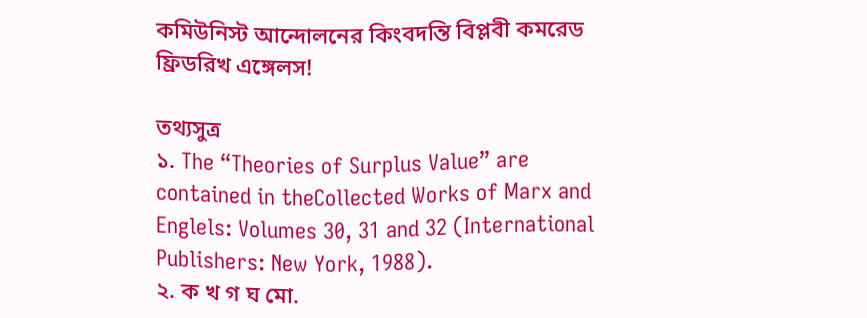কমিউনিস্ট আন্দোলনের কিংবদন্তি বিপ্লবী কমরেড ফ্রিডরিখ এঙ্গেলস!

তথ্যসুত্র
১. The “Theories of Surplus Value” are contained in theCollected Works of Marx and Englels: Volumes 30, 31 and 32 (International Publishers: New York, 1988).
২. ক খ গ ঘ মো.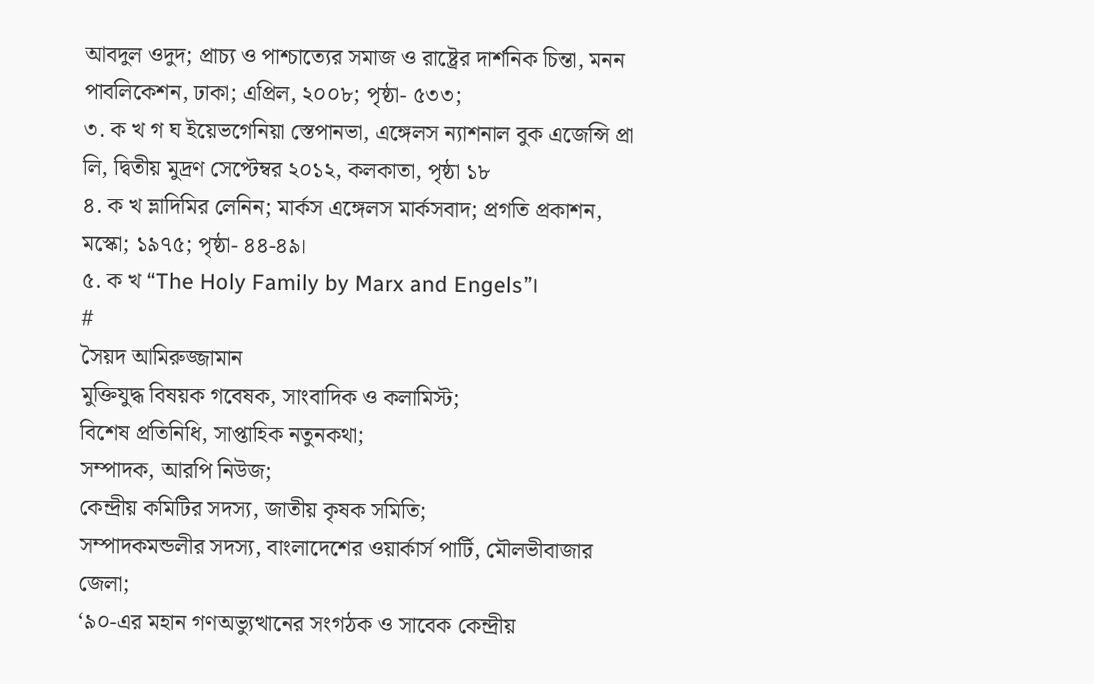আবদুল ওদুদ; প্রাচ্য ও পাশ্চাত্যের সমাজ ও রাষ্ট্রের দার্শনিক চিন্তা, মনন পাবলিকেশন, ঢাকা; এপ্রিল, ২০০৮; পৃষ্ঠা- ৫৩৩;
৩. ক খ গ ঘ ইয়েভগেনিয়া স্তেপানভা, এঙ্গেলস ন্যাশনাল বুক এজেন্সি প্রা লি, দ্বিতীয় মুদ্রণ সেপ্টেম্বর ২০১২, কলকাতা, পৃষ্ঠা ১৮
৪. ক খ ভ্লাদিমির লেনিন; মার্কস এঙ্গেলস মার্কসবাদ; প্রগতি প্রকাশন, মস্কো; ১৯৭৫; পৃষ্ঠা- ৪৪-৪৯।
৫. ক খ “The Holy Family by Marx and Engels”।
#
সৈয়দ আমিরুজ্জামান
মুক্তিযুদ্ধ বিষয়ক গবেষক, সাংবাদিক ও কলামিস্ট;
বিশেষ প্রতিনিধি, সাপ্তাহিক নতুনকথা;
সম্পাদক, আরপি নিউজ;
কেন্দ্রীয় কমিটির সদস্য, জাতীয় কৃষক সমিতি;
সম্পাদকমন্ডলীর সদস্য, বাংলাদেশের ওয়ার্কার্স পার্টি, মৌলভীবাজার জেলা;
‘৯০-এর মহান গণঅভ্যুত্থানের সংগঠক ও সাবেক কেন্দ্রীয়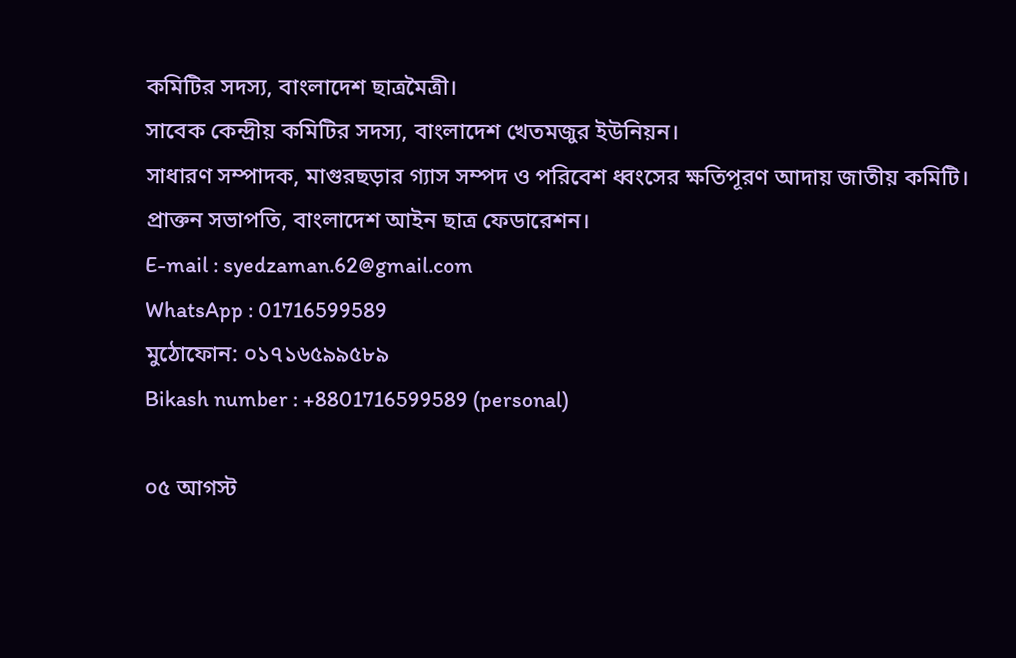কমিটির সদস্য, বাংলাদেশ ছাত্রমৈত্রী।
সাবেক কেন্দ্রীয় কমিটির সদস্য, বাংলাদেশ খেতমজুর ইউনিয়ন।
সাধারণ সম্পাদক, মাগুরছড়ার গ্যাস সম্পদ ও পরিবেশ ধ্বংসের ক্ষতিপূরণ আদায় জাতীয় কমিটি।
প্রাক্তন সভাপতি, বাংলাদেশ আইন ছাত্র ফেডারেশন।
E-mail : syedzaman.62@gmail.com
WhatsApp : 01716599589
মুঠোফোন: ০১৭১৬৫৯৯৫৮৯
Bikash number : +8801716599589 (personal)

০৫ আগস্ট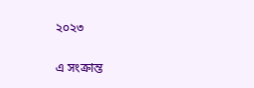২০২৩

এ সংক্রান্ত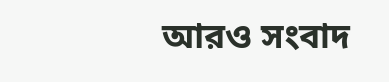আরও সংবাদ